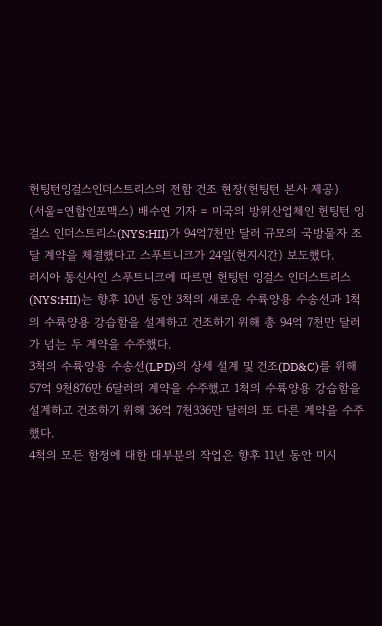헌팅턴잉걸스인더스트리스의 전함 건조 현장(헌팅턴 본사 제공)
(서울=연합인포맥스) 배수연 기자 = 미국의 방위산업체인 헌팅턴 잉걸스 인더스트리스(NYS:HII)가 94억7천만 달러 규모의 국방물자 조달 계약을 체결했다고 스푸트니크가 24일(현지시간) 보도했다.
러시아 통신사인 스푸트니크에 따르면 헌팅턴 잉걸스 인더스트리스(NYS:HII)는 향후 10년 동안 3척의 새로운 수륙양용 수송선과 1척의 수륙양용 강습함을 설계하고 건조하기 위해 총 94억 7천만 달러가 넘는 두 계약을 수주했다.
3척의 수륙양용 수송선(LPD)의 상세 설계 및 건조(DD&C)를 위해 57억 9천876만 6달러의 계약을 수주했고 1척의 수륙양용 강습함을 설계하고 건조하기 위해 36억 7천336만 달러의 또 다른 계약을 수주했다.
4척의 모든 함정에 대한 대부분의 작업은 향후 11년 동안 미시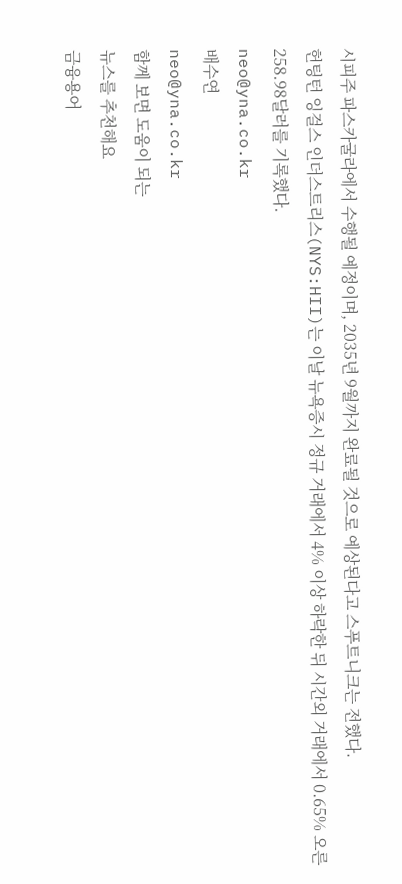시피주 파스카굴라에서 수행될 예정이며, 2035년 9월까지 완료될 것으로 예상된다고 스푸트니크는 전했다.
헌팅턴 잉걸스 인더스트리스(NYS:HII)는 이날 뉴욕증시 정규 거래에서 4% 이상 하락한 뒤 시간외 거래에서 0.65% 오른 258.98달러를 기록했다.
neo@yna.co.kr
배수연
neo@yna.co.kr
함께 보면 도움이 되는
뉴스를 추천해요
금융용어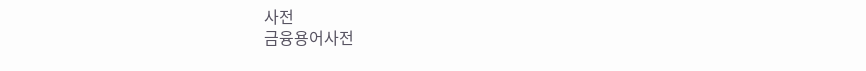사전
금융용어사전